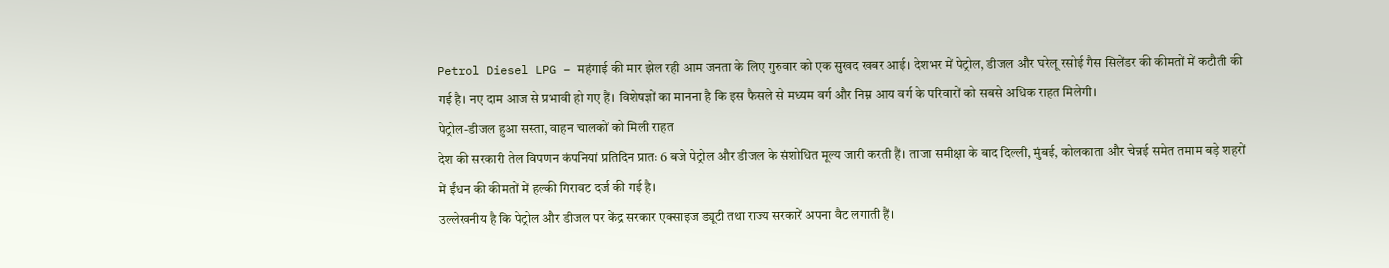Petrol Diesel LPG – महंगाई की मार झेल रही आम जनता के लिए गुरुवार को एक सुखद खबर आई। देशभर में पेट्रोल, डीजल और घरेलू रसोई गैस सिलेंडर की कीमतों में कटौती की गई है। नए दाम आज से प्रभावी हो गए हैं। विशेषज्ञों का मानना है कि इस फैसले से मध्यम वर्ग और निम्न आय वर्ग के परिवारों को सबसे अधिक राहत मिलेगी।
पेट्रोल-डीजल हुआ सस्ता, वाहन चालकों को मिली राहत
देश की सरकारी तेल विपणन कंपनियां प्रतिदिन प्रातः 6 बजे पेट्रोल और डीजल के संशोधित मूल्य जारी करती हैं। ताजा समीक्षा के बाद दिल्ली, मुंबई, कोलकाता और चेन्नई समेत तमाम बड़े शहरों में ईंधन की कीमतों में हल्की गिरावट दर्ज की गई है।
उल्लेखनीय है कि पेट्रोल और डीजल पर केंद्र सरकार एक्साइज ड्यूटी तथा राज्य सरकारें अपना वैट लगाती हैं।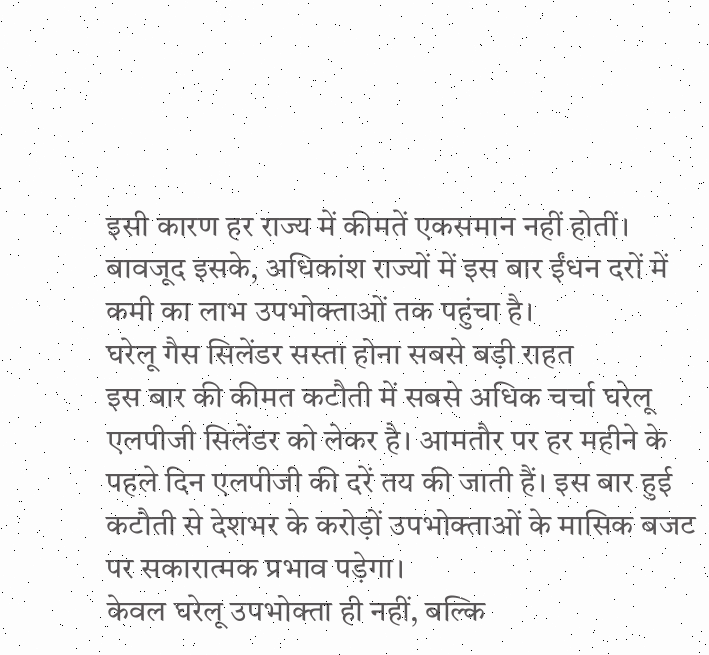इसी कारण हर राज्य में कीमतें एकसमान नहीं होतीं। बावजूद इसके, अधिकांश राज्यों में इस बार ईंधन दरों में कमी का लाभ उपभोक्ताओं तक पहुंचा है।
घरेलू गैस सिलेंडर सस्ता होना सबसे बड़ी राहत
इस बार की कीमत कटौती में सबसे अधिक चर्चा घरेलू एलपीजी सिलेंडर को लेकर है। आमतौर पर हर महीने के पहले दिन एलपीजी की दरें तय की जाती हैं। इस बार हुई कटौती से देशभर के करोड़ों उपभोक्ताओं के मासिक बजट पर सकारात्मक प्रभाव पड़ेगा।
केवल घरेलू उपभोक्ता ही नहीं, बल्कि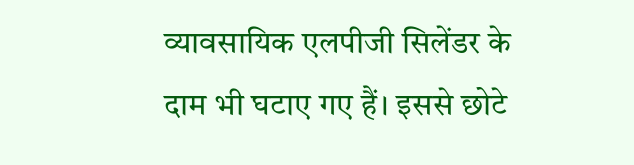व्यावसायिक एलपीजी सिलेंडर के दाम भी घटाए गए हैं। इससे छोटे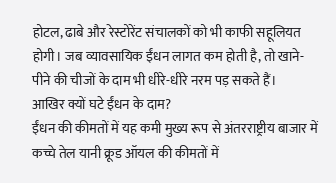होटल, ढाबे और रेस्टोरेंट संचालकों को भी काफी सहूलियत होगी। जब व्यावसायिक ईंधन लागत कम होती है, तो खाने-पीने की चीजों के दाम भी धीरे-धीरे नरम पड़ सकते हैं।
आखिर क्यों घटे ईंधन के दाम?
ईंधन की कीमतों में यह कमी मुख्य रूप से अंतरराष्ट्रीय बाजार में कच्चे तेल यानी क्रूड ऑयल की कीमतों में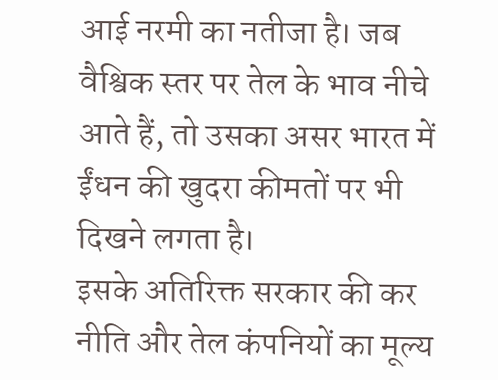आई नरमी का नतीजा है। जब वैश्विक स्तर पर तेल के भाव नीचे आते हैं, तो उसका असर भारत में ईंधन की खुदरा कीमतों पर भी दिखने लगता है।
इसके अतिरिक्त सरकार की कर नीति और तेल कंपनियों का मूल्य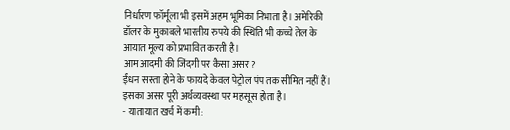निर्धारण फॉर्मूला भी इसमें अहम भूमिका निभाता है। अमेरिकी डॉलर के मुकाबले भारतीय रुपये की स्थिति भी कच्चे तेल के आयात मूल्य को प्रभावित करती है।
आम आदमी की जिंदगी पर कैसा असर?
ईंधन सस्ता होने के फायदे केवल पेट्रोल पंप तक सीमित नहीं हैं। इसका असर पूरी अर्थव्यवस्था पर महसूस होता है।
- यातायात खर्च में कमी: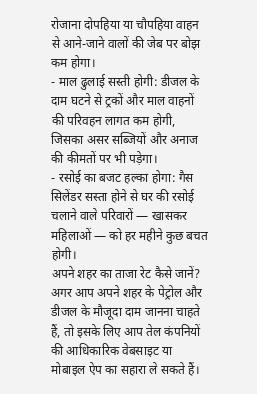रोजाना दोपहिया या चौपहिया वाहन से आने-जाने वालों की जेब पर बोझ कम होगा।
- माल ढुलाई सस्ती होगी: डीजल के दाम घटने से ट्रकों और माल वाहनों की परिवहन लागत कम होगी, जिसका असर सब्जियों और अनाज की कीमतों पर भी पड़ेगा।
- रसोई का बजट हल्का होगा: गैस सिलेंडर सस्ता होने से घर की रसोई चलाने वाले परिवारों — खासकर महिलाओं — को हर महीने कुछ बचत होगी।
अपने शहर का ताजा रेट कैसे जानें?
अगर आप अपने शहर के पेट्रोल और डीजल के मौजूदा दाम जानना चाहते हैं, तो इसके लिए आप तेल कंपनियों की आधिकारिक वेबसाइट या मोबाइल ऐप का सहारा ले सकते हैं।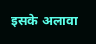इसके अलावा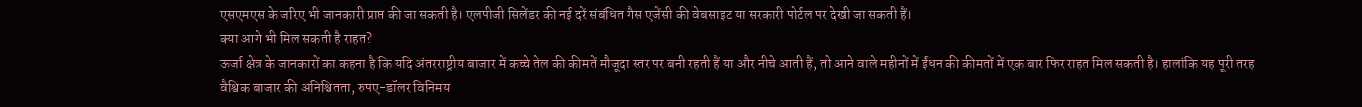एसएमएस के जरिए भी जानकारी प्राप्त की जा सकती है। एलपीजी सिलेंडर की नई दरें संबंधित गैस एजेंसी की वेबसाइट या सरकारी पोर्टल पर देखी जा सकती हैं।
क्या आगे भी मिल सकती है राहत?
ऊर्जा क्षेत्र के जानकारों का कहना है कि यदि अंतरराष्ट्रीय बाजार में कच्चे तेल की कीमतें मौजूदा स्तर पर बनी रहती हैं या और नीचे आती हैं, तो आने वाले महीनों में ईंधन की कीमतों में एक बार फिर राहत मिल सकती है। हालांकि यह पूरी तरह वैश्विक बाजार की अनिश्चितता, रुपए-डॉलर विनिमय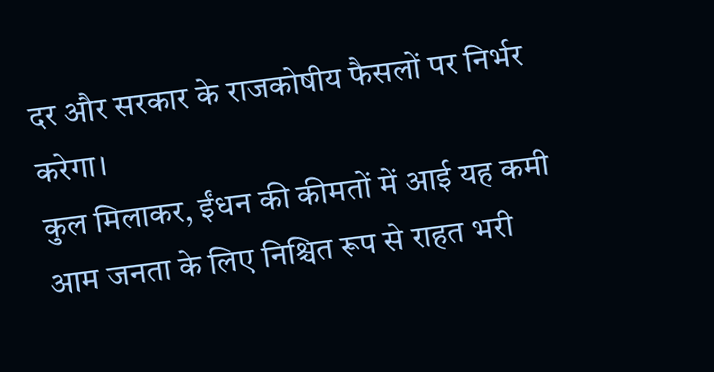दर और सरकार के राजकोषीय फैसलों पर निर्भर करेगा।
कुल मिलाकर, ईंधन की कीमतों में आई यह कमी आम जनता के लिए निश्चित रूप से राहत भरी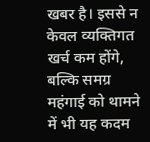खबर है। इससे न केवल व्यक्तिगत खर्च कम होंगे, बल्कि समग्र महंगाई को थामने में भी यह कदम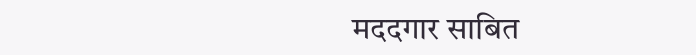मददगार साबित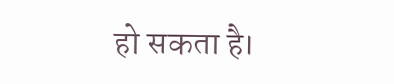हो सकता है।